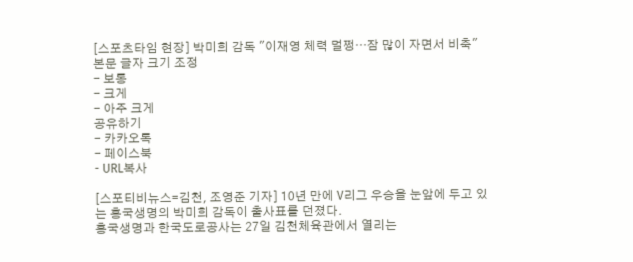[스포츠타임 현장] 박미희 감독 "이재영 체력 멀쩡…잠 많이 자면서 비축"
본문 글자 크기 조정
- 보통
- 크게
- 아주 크게
공유하기
- 카카오톡
- 페이스북
- URL복사

[스포티비뉴스=김천, 조영준 기자] 10년 만에 V리그 우승을 눈앞에 두고 있는 흥국생명의 박미희 감독이 출사표를 던졌다.
흥국생명과 한국도로공사는 27일 김천체육관에서 열리는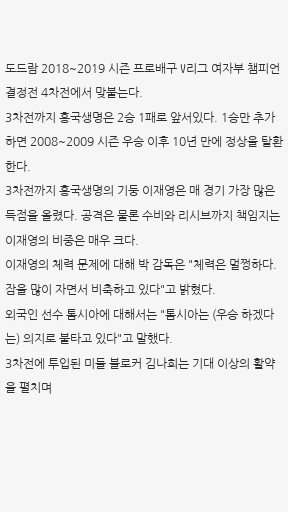도드람 2018~2019 시즌 프로배구 V리그 여자부 챔피언 결정전 4차전에서 맞붙는다.
3차전까지 흥국생명은 2승 1패로 앞서있다. 1승만 추가하면 2008~2009 시즌 우승 이후 10년 만에 정상을 탈환한다.
3차전까지 흥국생명의 기둥 이재영은 매 경기 가장 많은 득점을 올렸다. 공격은 물론 수비와 리시브까지 책임지는 이재영의 비중은 매우 크다.
이재영의 체력 문제에 대해 박 감독은 "체력은 멀쩡하다. 잠을 많이 자면서 비축하고 있다"고 밝혔다.
외국인 선수 톰시아에 대해서는 "톰시아는 (우승 하겠다는) 의지로 불타고 있다"고 말했다.
3차전에 투입된 미들 블로커 김나희는 기대 이상의 활약을 펼치며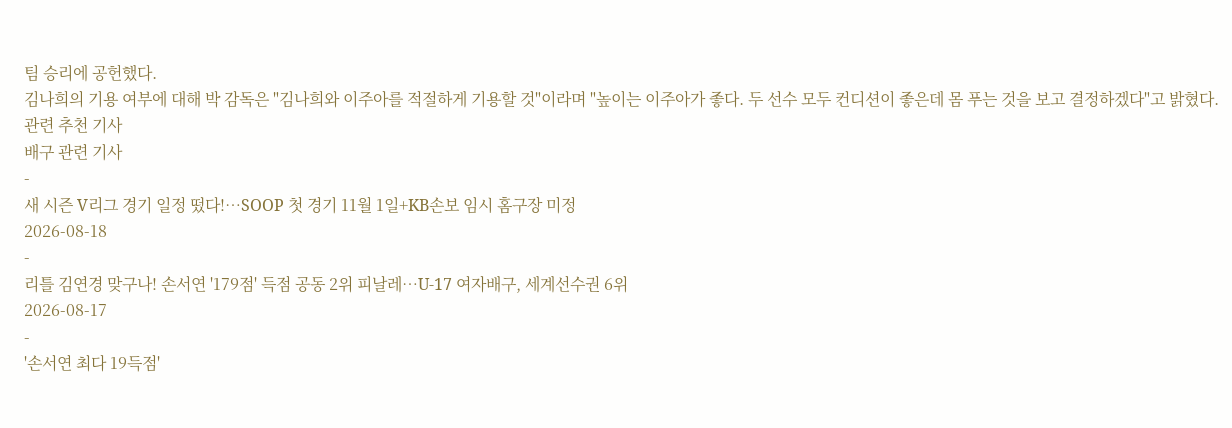팀 승리에 공헌했다.
김나희의 기용 여부에 대해 박 감독은 "김나희와 이주아를 적절하게 기용할 것"이라며 "높이는 이주아가 좋다. 두 선수 모두 컨디션이 좋은데 몸 푸는 것을 보고 결정하겠다"고 밝혔다.
관련 추천 기사
배구 관련 기사
-
새 시즌 V리그 경기 일정 떴다!…SOOP 첫 경기 11월 1일+KB손보 임시 홈구장 미정
2026-08-18
-
리틀 김연경 맞구나! 손서연 '179점' 득점 공동 2위 피날레…U-17 여자배구, 세계선수권 6위
2026-08-17
-
'손서연 최다 19득점'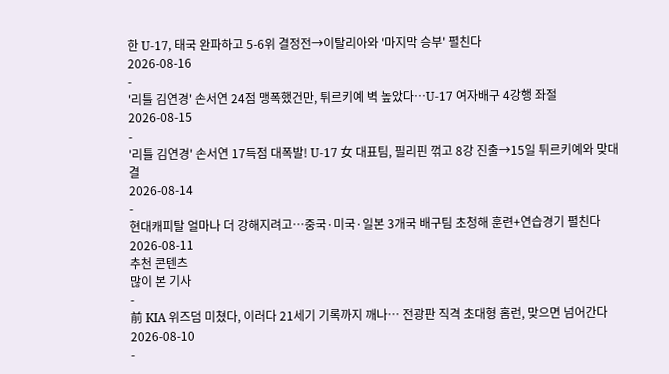한 U-17, 태국 완파하고 5-6위 결정전→이탈리아와 '마지막 승부' 펼친다
2026-08-16
-
'리틀 김연경' 손서연 24점 맹폭했건만, 튀르키예 벽 높았다…U-17 여자배구 4강행 좌절
2026-08-15
-
'리틀 김연경' 손서연 17득점 대폭발! U-17 女 대표팀, 필리핀 꺾고 8강 진출→15일 튀르키예와 맞대결
2026-08-14
-
현대캐피탈 얼마나 더 강해지려고…중국·미국·일본 3개국 배구팀 초청해 훈련+연습경기 펼친다
2026-08-11
추천 콘텐츠
많이 본 기사
-
前 KIA 위즈덤 미쳤다, 이러다 21세기 기록까지 깨나… 전광판 직격 초대형 홈런, 맞으면 넘어간다
2026-08-10
-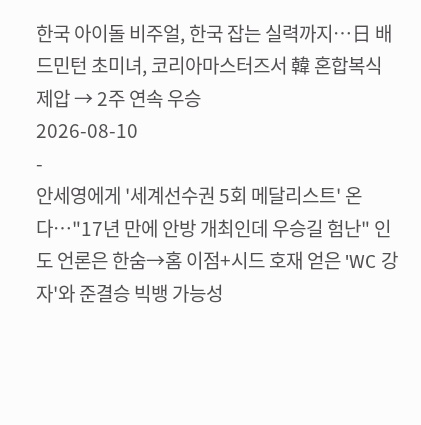한국 아이돌 비주얼, 한국 잡는 실력까지…日 배드민턴 초미녀, 코리아마스터즈서 韓 혼합복식 제압 → 2주 연속 우승
2026-08-10
-
안세영에게 '세계선수권 5회 메달리스트' 온다…"17년 만에 안방 개최인데 우승길 험난" 인도 언론은 한숨→홈 이점+시드 호재 얻은 'WC 강자'와 준결승 빅뱅 가능성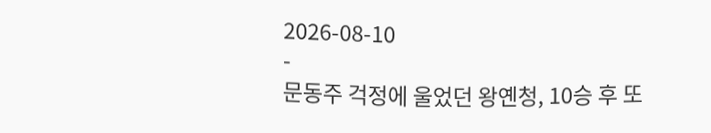2026-08-10
-
문동주 걱정에 울었던 왕옌청, 10승 후 또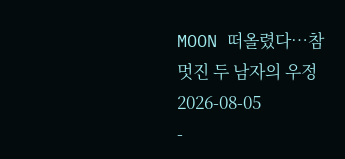MOON 떠올렸다…참 멋진 두 남자의 우정
2026-08-05
-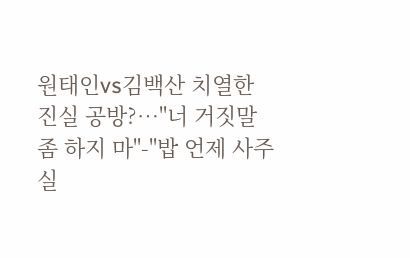원태인vs김백산 치열한 진실 공방?…"너 거짓말 좀 하지 마"-"밥 언제 사주실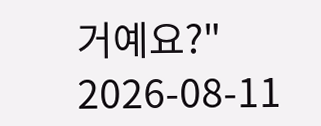거예요?"
2026-08-11